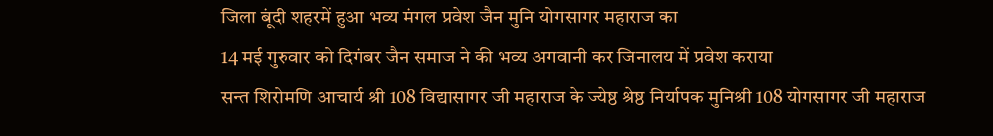जिला बूंदी शहरमें हुआ भव्य मंगल प्रवेश जैन मुनि योगसागर महाराज का
14 मई गुरुवार को दिगंबर जैन समाज ने की भव्य अगवानी कर जिनालय में प्रवेश कराया
सन्त शिरोमणि आचार्य श्री 108 विद्यासागर जी महाराज के ज्येष्ठ श्रेष्ठ निर्यापक मुनिश्री 108 योगसागर जी महाराज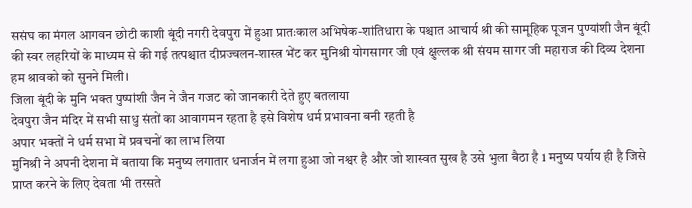ससंघ का मंगल आगवन छोटी काशी बूंदी नगरी देवपुरा में हुआ प्रातःकाल अभिषेक-शांतिधारा के पश्चात आचार्य श्री की सामूहिक पूजन पुण्यांशी जैन बूंदी की स्वर लहरियों के माध्यम से की गई तत्पश्चात दीप्रज्वलन-शास्त्र भेंट कर मुनिश्री योगसागर जी एवं क्षुल्लक श्री संयम सागर जी महाराज की दिव्य देशना हम श्रावको को सुनने मिली।
जिला बूंदी के मुनि भक्त पुष्पांशी जैन ने जैन गजट को जानकारी देते हुए बतलाया
देवपुरा जैन मंदिर में सभी साधु संतों का आवागमन रहता है इसे विशेष धर्म प्रभावना बनी रहती है
अपार भक्तों ने धर्म सभा में प्रवचनों का लाभ लिया
मुनिश्री ने अपनी देशना में बताया कि मनुष्य लगातार धनार्जन में लगा हुआ जो नश्वर है और जो शास्वत सुख है उसे भुला बैठा है 1 मनुष्य पर्याय ही है जिसे प्राप्त करने के लिए देवता भी तरसते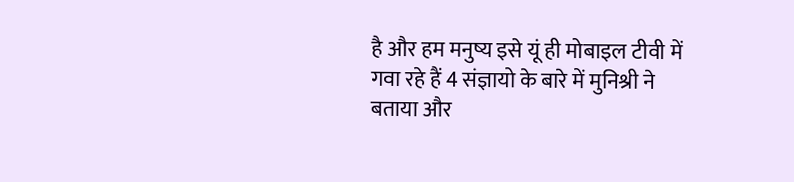है और हम मनुष्य इसे यूं ही मोबाइल टीवी में गवा रहे हैं 4 संज्ञायो के बारे में मुनिश्री ने बताया और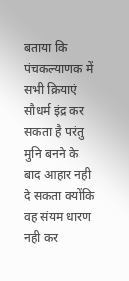बताया कि पंचकल्याणक में सभी क्रियाएं सौधर्म इंद्र कर सकता है परंतु मुनि बनने के बाद आहार नही दे सकता क्योंकि वह संयम धारण नही कर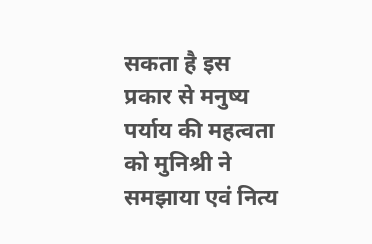सकता है इस प्रकार से मनुष्य पर्याय की महत्वता को मुनिश्री ने समझाया एवं नित्य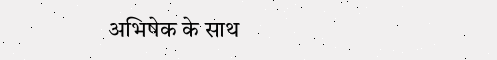अभिषेक के साथ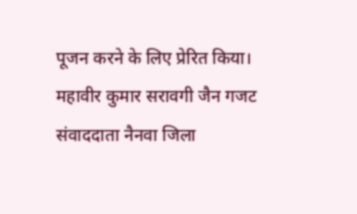पूजन करने के लिए प्रेरित किया।
महावीर कुमार सरावगी जैन गजट संवाददाता नैनवा जिला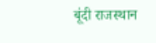बूंदी राजस्थान